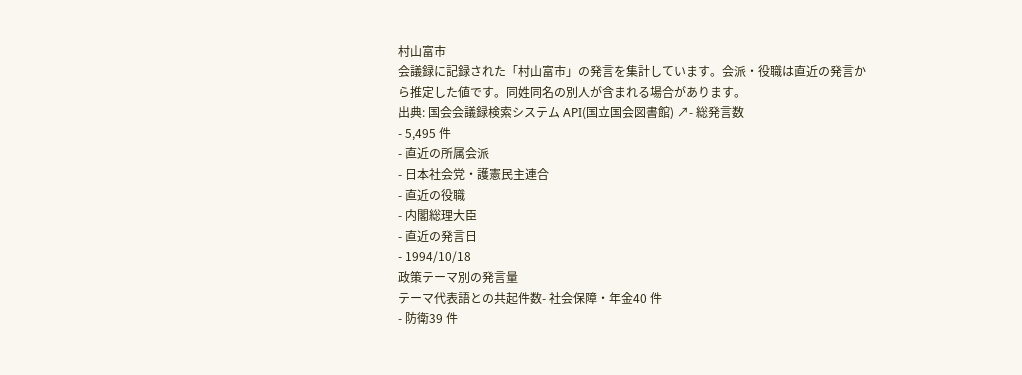村山富市
会議録に記録された「村山富市」の発言を集計しています。会派・役職は直近の発言から推定した値です。同姓同名の別人が含まれる場合があります。
出典: 国会会議録検索システム API(国立国会図書館) ↗- 総発言数
- 5,495 件
- 直近の所属会派
- 日本社会党・護憲民主連合
- 直近の役職
- 内閣総理大臣
- 直近の発言日
- 1994/10/18
政策テーマ別の発言量
テーマ代表語との共起件数- 社会保障・年金40 件
- 防衛39 件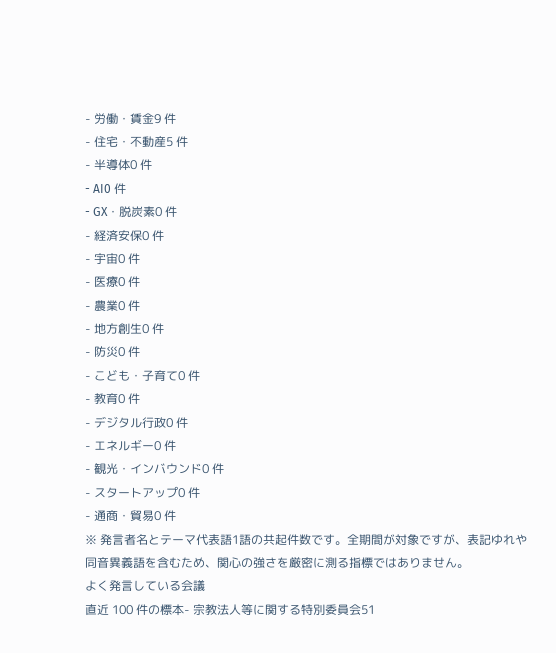- 労働・賃金9 件
- 住宅・不動産5 件
- 半導体0 件
- AI0 件
- GX・脱炭素0 件
- 経済安保0 件
- 宇宙0 件
- 医療0 件
- 農業0 件
- 地方創生0 件
- 防災0 件
- こども・子育て0 件
- 教育0 件
- デジタル行政0 件
- エネルギー0 件
- 観光・インバウンド0 件
- スタートアップ0 件
- 通商・貿易0 件
※ 発言者名とテーマ代表語1語の共起件数です。全期間が対象ですが、表記ゆれや 同音異義語を含むため、関心の強さを厳密に測る指標ではありません。
よく発言している会議
直近 100 件の標本- 宗教法人等に関する特別委員会51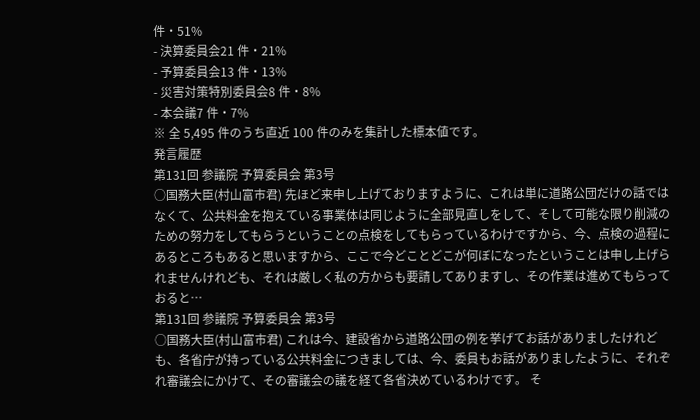件・51%
- 決算委員会21 件・21%
- 予算委員会13 件・13%
- 災害対策特別委員会8 件・8%
- 本会議7 件・7%
※ 全 5,495 件のうち直近 100 件のみを集計した標本値です。
発言履歴
第131回 参議院 予算委員会 第3号
○国務大臣(村山富市君) 先ほど来申し上げておりますように、これは単に道路公団だけの話ではなくて、公共料金を抱えている事業体は同じように全部見直しをして、そして可能な限り削減のための努力をしてもらうということの点検をしてもらっているわけですから、今、点検の過程にあるところもあると思いますから、ここで今どことどこが何ぼになったということは申し上げられませんけれども、それは厳しく私の方からも要請してありますし、その作業は進めてもらっておると…
第131回 参議院 予算委員会 第3号
○国務大臣(村山富市君) これは今、建設省から道路公団の例を挙げてお話がありましたけれども、各省庁が持っている公共料金につきましては、今、委員もお話がありましたように、それぞれ審議会にかけて、その審議会の議を経て各省決めているわけです。 そ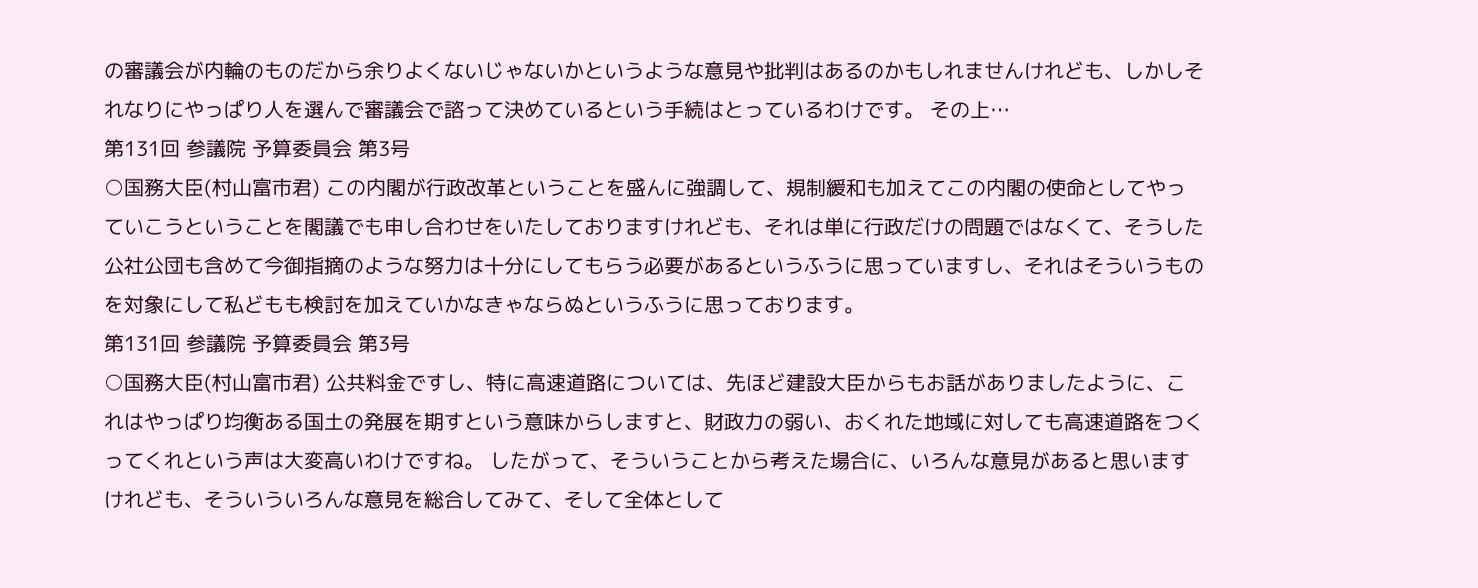の審議会が内輪のものだから余りよくないじゃないかというような意見や批判はあるのかもしれませんけれども、しかしそれなりにやっぱり人を選んで審議会で諮って決めているという手続はとっているわけです。 その上…
第131回 参議院 予算委員会 第3号
○国務大臣(村山富市君) この内閣が行政改革ということを盛んに強調して、規制緩和も加えてこの内閣の使命としてやっていこうということを閣議でも申し合わせをいたしておりますけれども、それは単に行政だけの問題ではなくて、そうした公社公団も含めて今御指摘のような努力は十分にしてもらう必要があるというふうに思っていますし、それはそういうものを対象にして私どもも検討を加えていかなきゃならぬというふうに思っております。
第131回 参議院 予算委員会 第3号
○国務大臣(村山富市君) 公共料金ですし、特に高速道路については、先ほど建設大臣からもお話がありましたように、これはやっぱり均衡ある国土の発展を期すという意味からしますと、財政力の弱い、おくれた地域に対しても高速道路をつくってくれという声は大変高いわけですね。 したがって、そういうことから考えた場合に、いろんな意見があると思いますけれども、そういういろんな意見を総合してみて、そして全体として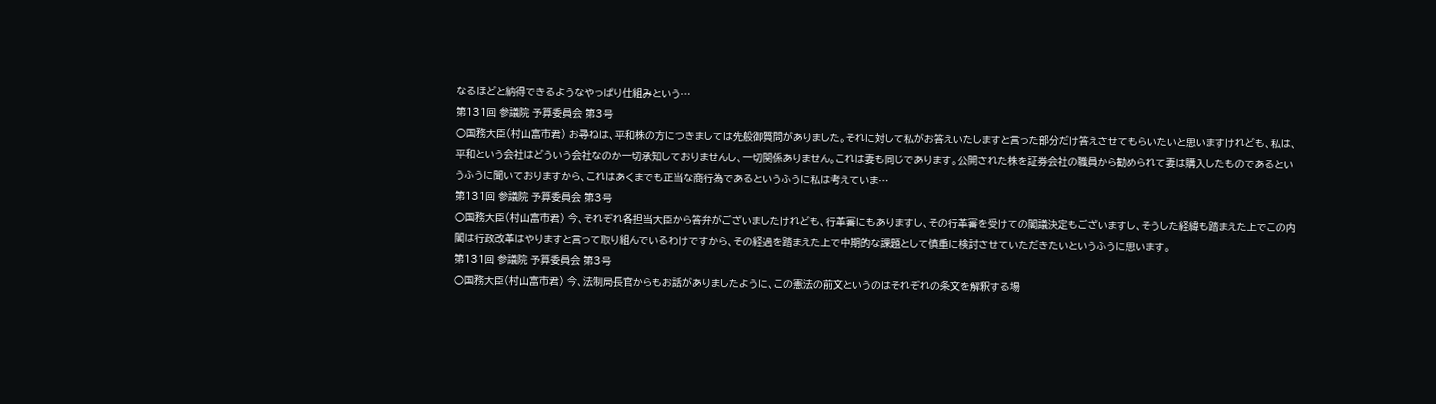なるほどと納得できるようなやっぱり仕組みという…
第131回 参議院 予算委員会 第3号
○国務大臣(村山富市君) お尋ねは、平和株の方につきましては先般御質問がありました。それに対して私がお答えいたしますと言った部分だけ答えさせてもらいたいと思いますけれども、私は、平和という会社はどういう会社なのか一切承知しておりませんし、一切関係ありません。これは妻も同じであります。公開された株を証券会社の職員から勧められて妻は購入したものであるというふうに聞いておりますから、これはあくまでも正当な商行為であるというふうに私は考えていま…
第131回 参議院 予算委員会 第3号
○国務大臣(村山富市君) 今、それぞれ各担当大臣から答弁がございましたけれども、行革審にもありますし、その行革審を受けての閣議決定もございますし、そうした経緯も踏まえた上でこの内閣は行政改革はやりますと言って取り組んでいるわけですから、その経過を踏まえた上で中期的な課題として慎重に検討させていただきたいというふうに思います。
第131回 参議院 予算委員会 第3号
○国務大臣(村山富市君) 今、法制局長官からもお話がありましたように、この憲法の前文というのはそれぞれの条文を解釈する場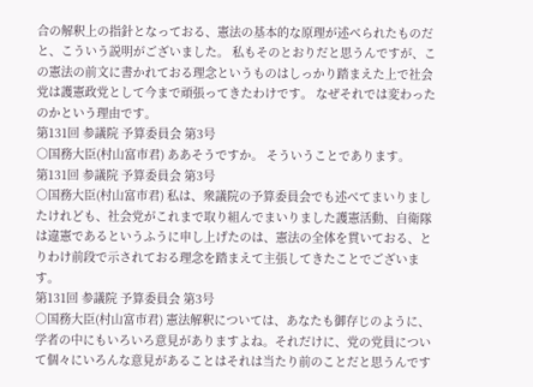合の解釈上の指針となっておる、憲法の基本的な原理が述べられたものだと、こういう説明がございました。 私もそのとおりだと思うんですが、この憲法の前文に書かれておる理念というものはしっかり踏まえた上で社会党は護憲政党として今まで頑張ってきたわけです。 なぜそれでは変わったのかという理由です。
第131回 参議院 予算委員会 第3号
○国務大臣(村山富市君) ああそうですか。 そういうことであります。
第131回 参議院 予算委員会 第3号
○国務大臣(村山富市君) 私は、衆議院の予算委員会でも述べてまいりましたけれども、社会党がこれまで取り組んでまいりました護憲活動、自衛隊は違憲であるというふうに申し上げたのは、憲法の全体を貫いておる、とりわけ前段で示されておる理念を踏まえて主張してきたことでございます。
第131回 参議院 予算委員会 第3号
○国務大臣(村山富市君) 憲法解釈については、あなたも御存じのように、学者の中にもいろいろ意見がありますよね。それだけに、党の党員について個々にいろんな意見があることはそれは当たり前のことだと思うんです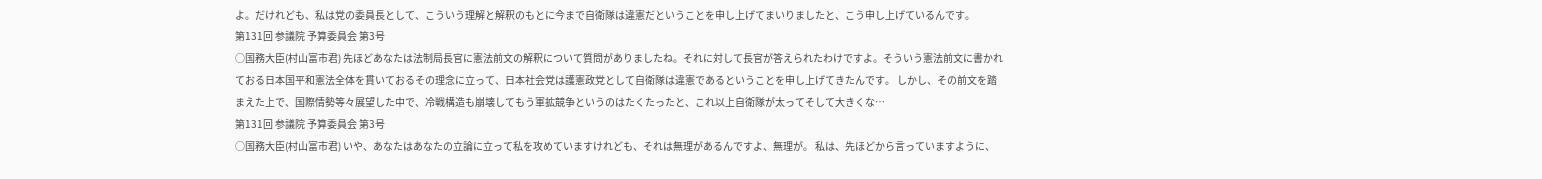よ。だけれども、私は党の委員長として、こういう理解と解釈のもとに今まで自衛隊は違憲だということを申し上げてまいりましたと、こう申し上げているんです。
第131回 参議院 予算委員会 第3号
○国務大臣(村山富市君) 先ほどあなたは法制局長官に憲法前文の解釈について質問がありましたね。それに対して長官が答えられたわけですよ。そういう憲法前文に書かれておる日本国平和憲法全体を貫いておるその理念に立って、日本社会党は護憲政党として自衛隊は違憲であるということを申し上げてきたんです。 しかし、その前文を踏まえた上で、国際情勢等々展望した中で、冷戦構造も崩壊してもう軍拡競争というのはたくたったと、これ以上自衛隊が太ってそして大きくな…
第131回 参議院 予算委員会 第3号
○国務大臣(村山富市君) いや、あなたはあなたの立論に立って私を攻めていますけれども、それは無理があるんですよ、無理が。 私は、先ほどから言っていますように、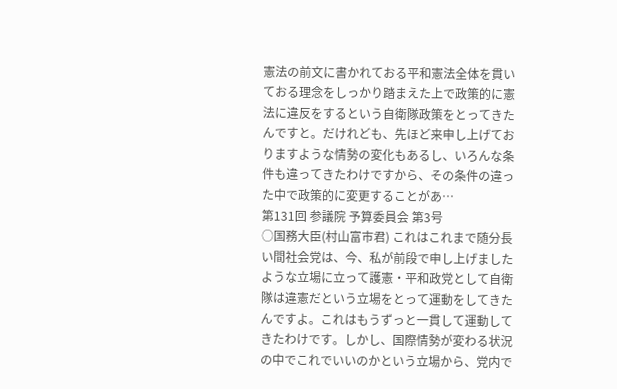憲法の前文に書かれておる平和憲法全体を貫いておる理念をしっかり踏まえた上で政策的に憲法に違反をするという自衛隊政策をとってきたんですと。だけれども、先ほど来申し上げておりますような情勢の変化もあるし、いろんな条件も違ってきたわけですから、その条件の違った中で政策的に変更することがあ…
第131回 参議院 予算委員会 第3号
○国務大臣(村山富市君) これはこれまで随分長い間社会党は、今、私が前段で申し上げましたような立場に立って護憲・平和政党として自衛隊は違憲だという立場をとって運動をしてきたんですよ。これはもうずっと一貫して運動してきたわけです。しかし、国際情勢が変わる状況の中でこれでいいのかという立場から、党内で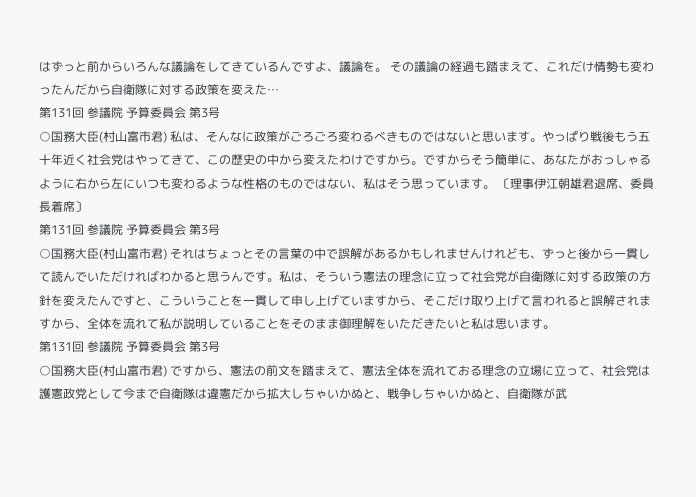はずっと前からいろんな議論をしてきているんですよ、議論を。 その議論の経過も踏まえて、これだけ情勢も変わったんだから自衛隊に対する政策を変えた…
第131回 参議院 予算委員会 第3号
○国務大臣(村山富市君) 私は、そんなに政策がごろごろ変わるべきものではないと思います。やっぱり戦後もう五十年近く社会党はやってきて、この歴史の中から変えたわけですから。ですからそう簡単に、あなたがおっしゃるように右から左にいつも変わるような性格のものではない、私はそう思っています。 〔理事伊江朝雄君退席、委員長着席〕
第131回 参議院 予算委員会 第3号
○国務大臣(村山富市君) それはちょっとその言葉の中で誤解があるかもしれませんけれども、ずっと後から一貫して読んでいただければわかると思うんです。私は、そういう憲法の理念に立って社会党が自衛隊に対する政策の方針を変えたんですと、こういうことを一貫して申し上げていますから、そこだけ取り上げて言われると誤解されますから、全体を流れて私が説明していることをそのまま御理解をいただきたいと私は思います。
第131回 参議院 予算委員会 第3号
○国務大臣(村山富市君) ですから、憲法の前文を踏まえて、憲法全体を流れておる理念の立場に立って、社会党は護憲政党として今まで自衛隊は違憲だから拡大しちゃいかぬと、戦争しちゃいかぬと、自衛隊が武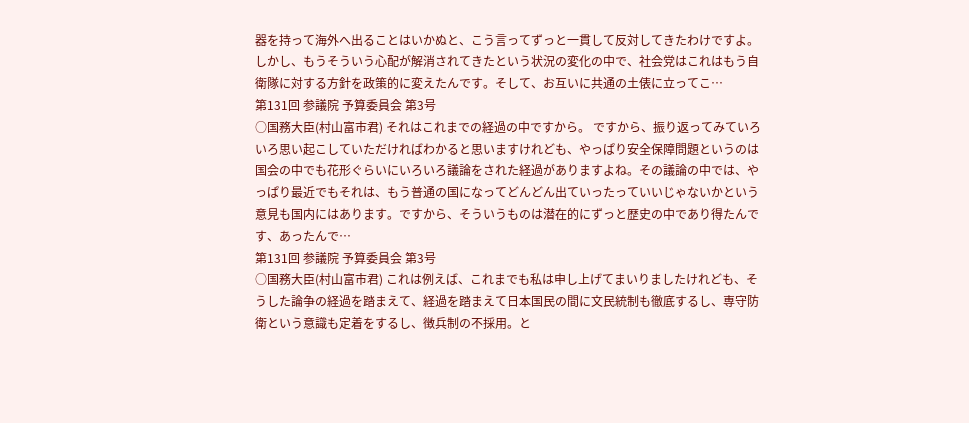器を持って海外へ出ることはいかぬと、こう言ってずっと一貫して反対してきたわけですよ。 しかし、もうそういう心配が解消されてきたという状況の変化の中で、社会党はこれはもう自衛隊に対する方針を政策的に変えたんです。そして、お互いに共通の土俵に立ってこ…
第131回 参議院 予算委員会 第3号
○国務大臣(村山富市君) それはこれまでの経過の中ですから。 ですから、振り返ってみていろいろ思い起こしていただければわかると思いますけれども、やっぱり安全保障問題というのは国会の中でも花形ぐらいにいろいろ議論をされた経過がありますよね。その議論の中では、やっぱり最近でもそれは、もう普通の国になってどんどん出ていったっていいじゃないかという意見も国内にはあります。ですから、そういうものは潜在的にずっと歴史の中であり得たんです、あったんで…
第131回 参議院 予算委員会 第3号
○国務大臣(村山富市君) これは例えば、これまでも私は申し上げてまいりましたけれども、そうした論争の経過を踏まえて、経過を踏まえて日本国民の間に文民統制も徹底するし、専守防衛という意識も定着をするし、徴兵制の不採用。と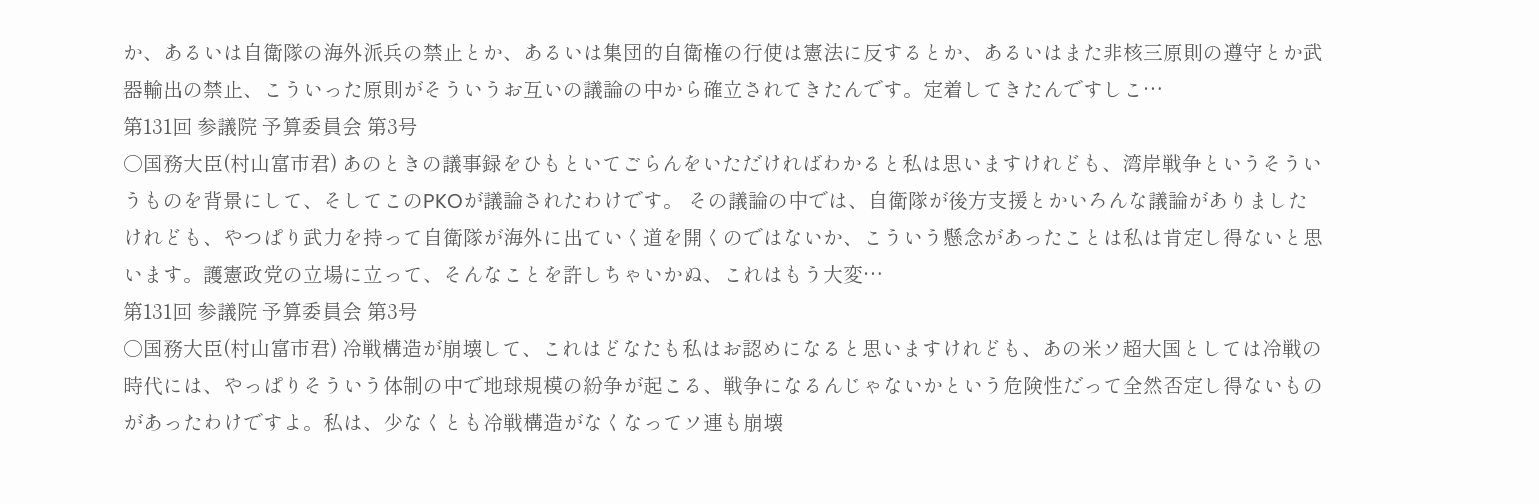か、あるいは自衛隊の海外派兵の禁止とか、あるいは集団的自衛権の行使は憲法に反するとか、あるいはまた非核三原則の遵守とか武器輸出の禁止、こういった原則がそういうお互いの議論の中から確立されてきたんです。定着してきたんですしこ…
第131回 参議院 予算委員会 第3号
○国務大臣(村山富市君) あのときの議事録をひもといてごらんをいただければわかると私は思いますけれども、湾岸戦争というそういうものを背景にして、そしてこのPKOが議論されたわけです。 その議論の中では、自衛隊が後方支援とかいろんな議論がありましたけれども、やつぱり武力を持って自衛隊が海外に出ていく道を開くのではないか、こういう懸念があったことは私は肯定し得ないと思います。護憲政党の立場に立って、そんなことを許しちゃいかぬ、これはもう大変…
第131回 参議院 予算委員会 第3号
○国務大臣(村山富市君) 冷戦構造が崩壊して、これはどなたも私はお認めになると思いますけれども、あの米ソ超大国としては冷戦の時代には、やっぱりそういう体制の中で地球規模の紛争が起こる、戦争になるんじゃないかという危険性だって全然否定し得ないものがあったわけですよ。私は、少なくとも冷戦構造がなくなってソ連も崩壊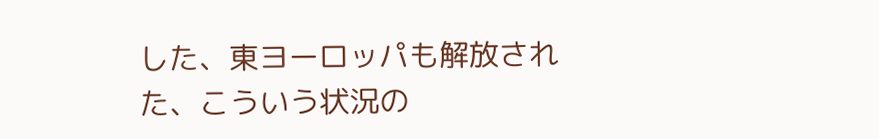した、東ヨーロッパも解放された、こういう状況の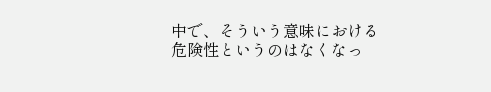中で、そういう意味における危険性というのはなくなっ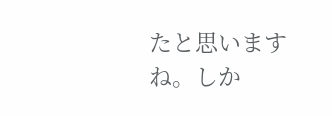たと思いますね。しか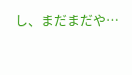し、まだまだや…